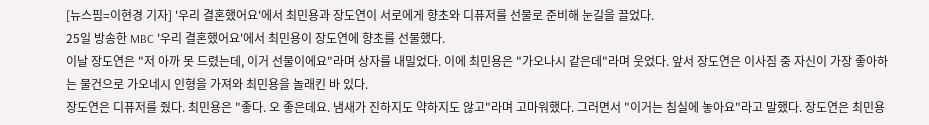[뉴스핌=이현경 기자] '우리 결혼했어요'에서 최민용과 장도연이 서로에게 향초와 디퓨저를 선물로 준비해 눈길을 끌었다.
25일 방송한 MBC '우리 결혼했어요'에서 최민용이 장도연에 향초를 선물했다.
이날 장도연은 "저 아까 못 드렸는데, 이거 선물이에요"라며 상자를 내밀었다. 이에 최민용은 "가오나시 같은데"라며 웃었다. 앞서 장도연은 이사짐 중 자신이 가장 좋아하는 물건으로 가오네시 인형을 가져와 최민용을 놀래킨 바 있다.
장도연은 디퓨저를 줬다. 최민용은 "좋다. 오 좋은데요. 냄새가 진하지도 약하지도 않고"라며 고마워했다. 그러면서 "이거는 침실에 놓아요"라고 말했다. 장도연은 최민용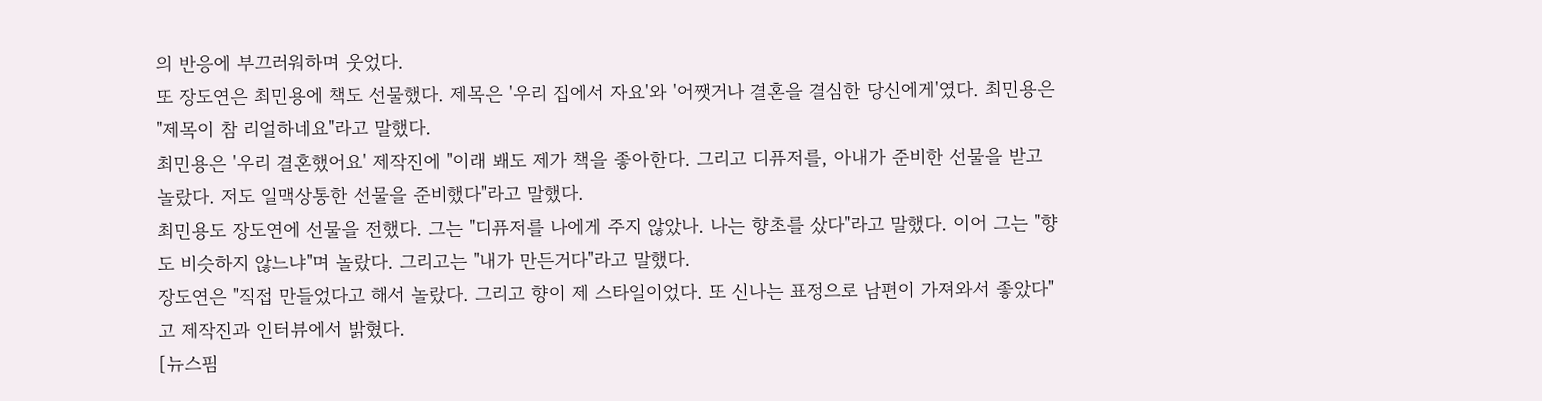의 반응에 부끄러워하며 웃었다.
또 장도연은 최민용에 책도 선물했다. 제목은 '우리 집에서 자요'와 '어쨋거나 결혼을 결심한 당신에게'였다. 최민용은 "제목이 참 리얼하네요"라고 말했다.
최민용은 '우리 결혼했어요' 제작진에 "이래 봬도 제가 책을 좋아한다. 그리고 디퓨저를, 아내가 준비한 선물을 받고 놀랐다. 저도 일맥상통한 선물을 준비했다"라고 말했다.
최민용도 장도연에 선물을 전했다. 그는 "디퓨저를 나에게 주지 않았나. 나는 향초를 샀다"라고 말했다. 이어 그는 "향도 비슷하지 않느냐"며 놀랐다. 그리고는 "내가 만든거다"라고 말했다.
장도연은 "직접 만들었다고 해서 놀랐다. 그리고 향이 제 스타일이었다. 또 신나는 표정으로 남편이 가져와서 좋았다"고 제작진과 인터뷰에서 밝혔다.
[뉴스핌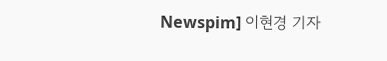Newspim] 이현경 기자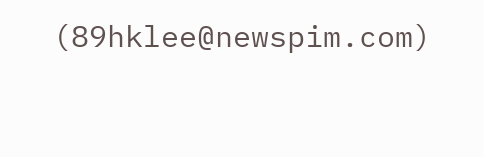(89hklee@newspim.com)